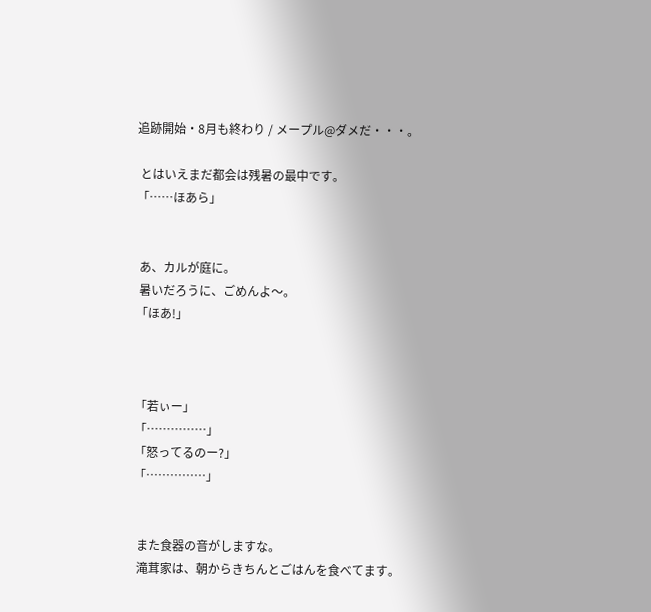追跡開始・8月も終わり / メープル@ダメだ・・・。

 とはいえまだ都会は残暑の最中です。
「……ほあら」


 あ、カルが庭に。
 暑いだろうに、ごめんよ〜。
「ほあ!」



「若ぃー」
「……………」
「怒ってるのー?」
「……………」


 また食器の音がしますな。
 滝茸家は、朝からきちんとごはんを食べてます。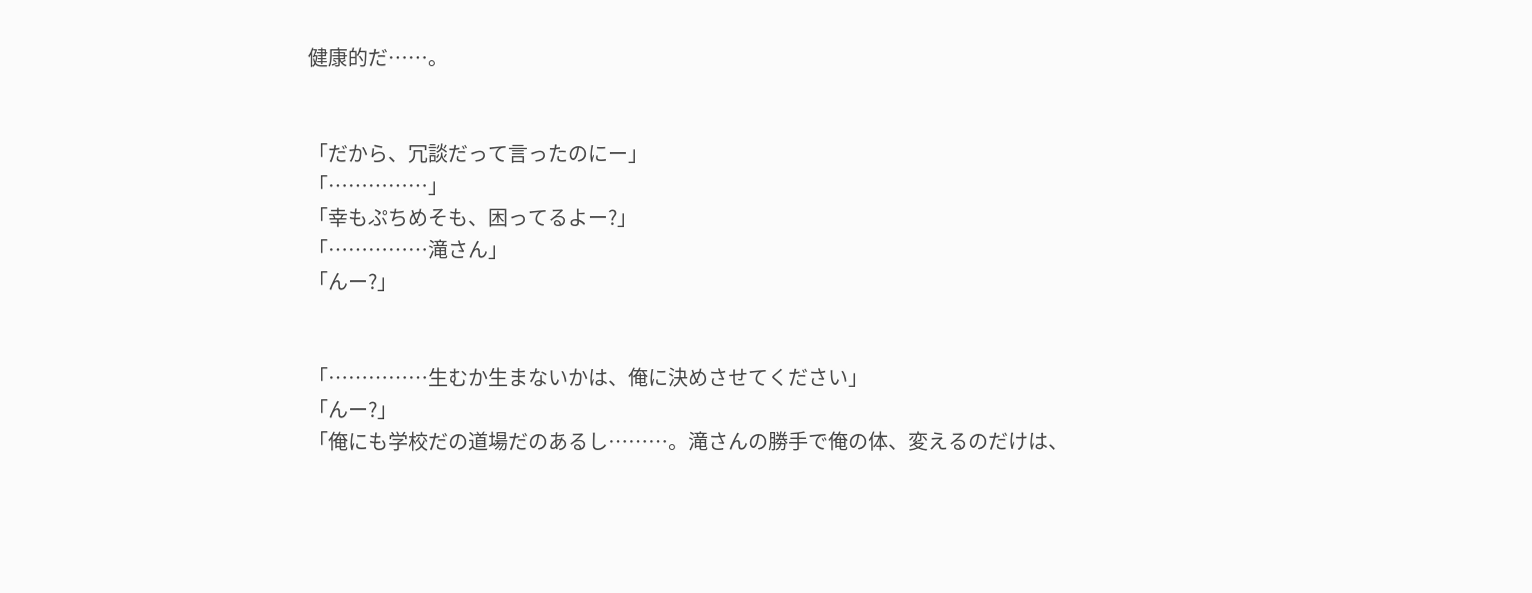健康的だ……。


「だから、冗談だって言ったのにー」
「……………」
「幸もぷちめそも、困ってるよー?」
「……………滝さん」
「んー?」


「……………生むか生まないかは、俺に決めさせてください」
「んー?」
「俺にも学校だの道場だのあるし………。滝さんの勝手で俺の体、変えるのだけは、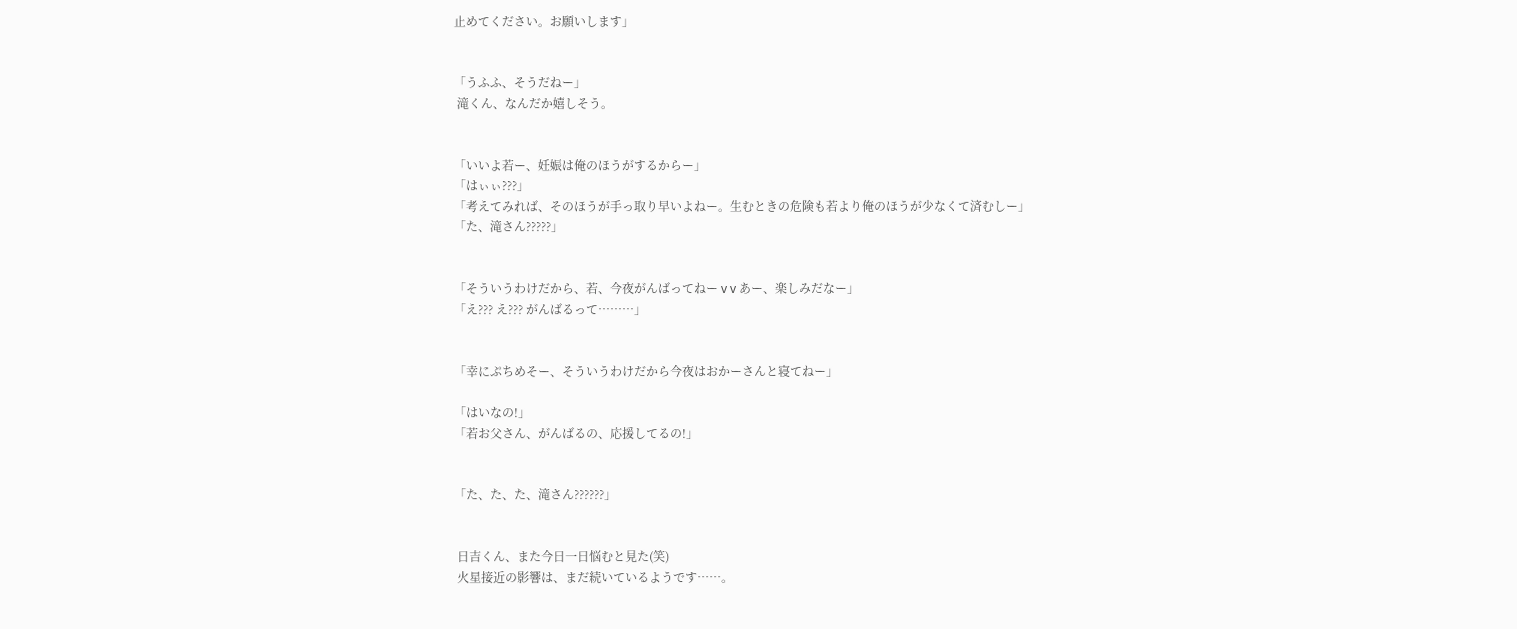止めてください。お願いします」


「うふふ、そうだねー」
 滝くん、なんだか嬉しそう。


「いいよ若ー、妊娠は俺のほうがするからー」
「はぃぃ???」
「考えてみれば、そのほうが手っ取り早いよねー。生むときの危険も若より俺のほうが少なくて済むしー」
「た、滝さん?????」


「そういうわけだから、若、今夜がんばってねー v v あー、楽しみだなー」
「え??? え??? がんばるって………」


「幸にぷちめそー、そういうわけだから今夜はおかーさんと寝てねー」

「はいなの!」
「若お父さん、がんばるの、応援してるの!」


「た、た、た、滝さん??????」


 日吉くん、また今日一日悩むと見た(笑)
 火星接近の影響は、まだ続いているようです……。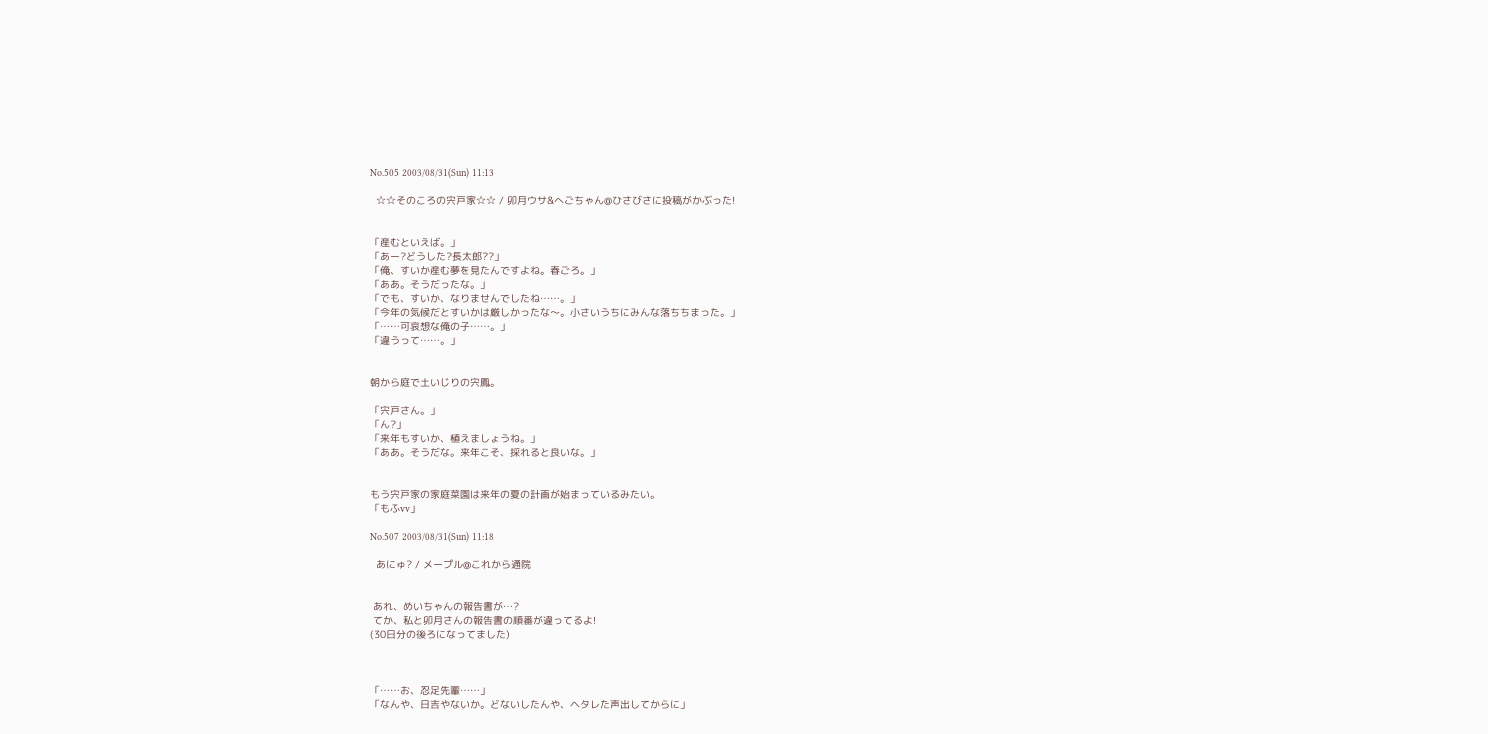No.505 2003/08/31(Sun) 11:13

  ☆☆そのころの宍戸家☆☆ / 卯月ウサ&へごちゃん@ひさびさに投稿がかぶった!


「産むといえば。」
「あー?どうした?長太郎??」
「俺、すいか産む夢を見たんですよね。春ごろ。」
「ああ。そうだったな。」
「でも、すいか、なりませんでしたね……。」
「今年の気候だとすいかは厳しかったな〜。小さいうちにみんな落ちちまった。」
「……可哀想な俺の子……。」
「違うって……。」


朝から庭で土いじりの宍鳳。

「宍戸さん。」
「ん?」
「来年もすいか、植えましょうね。」
「ああ。そうだな。来年こそ、採れると良いな。」


もう宍戸家の家庭菜園は来年の夏の計画が始まっているみたい。
「もふvv」

No.507 2003/08/31(Sun) 11:18

  あにゅ? / メープル@これから通院


 あれ、めいちゃんの報告書が…?
 てか、私と卯月さんの報告書の順番が違ってるよ!
(30日分の後ろになってました)



「……お、忍足先輩……」
「なんや、日吉やないか。どないしたんや、ヘタレた声出してからに」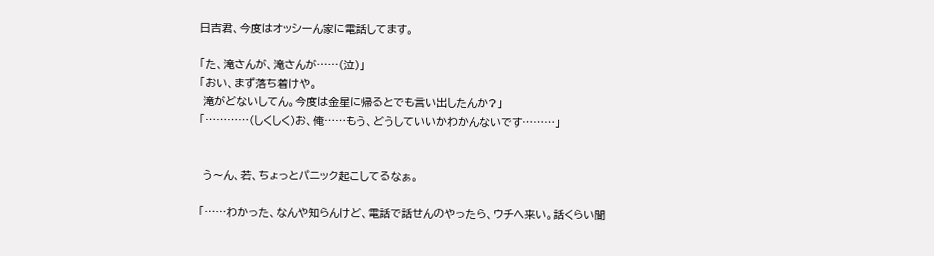日吉君、今度はオッシーん家に電話してます。

「た、滝さんが、滝さんが……(泣)」
「おい、まず落ち着けや。
 滝がどないしてん。今度は金星に帰るとでも言い出したんか?」
「…………(しくしく)お、俺……もう、どうしていいかわかんないです………」


 う〜ん、若、ちょっとパニック起こしてるなぁ。

「……わかった、なんや知らんけど、電話で話せんのやったら、ウチへ来い。話くらい聞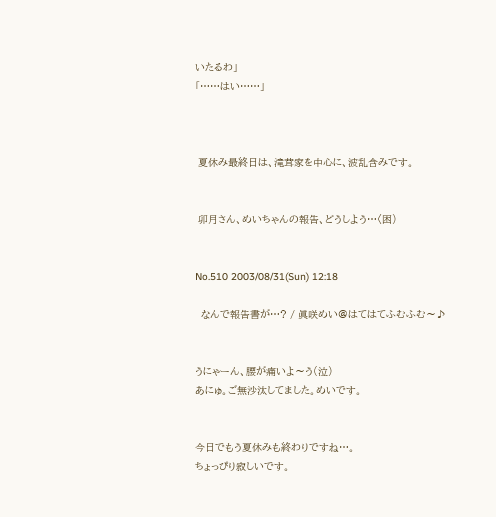いたるわ」
「……はい……」



 夏休み最終日は、滝茸家を中心に、波乱含みです。


 卯月さん、めいちゃんの報告、どうしよう…〈困)


No.510 2003/08/31(Sun) 12:18

  なんで報告書が…? / 眞咲めい@はてはてふむふむ〜♪


うにゃーん、腰が痛いよ〜う(泣)
あにゅ。ご無沙汰してました。めいです。


今日でもう夏休みも終わりですね…。
ちょっぴり寂しいです。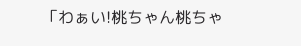「わぁい!桃ちゃん桃ちゃ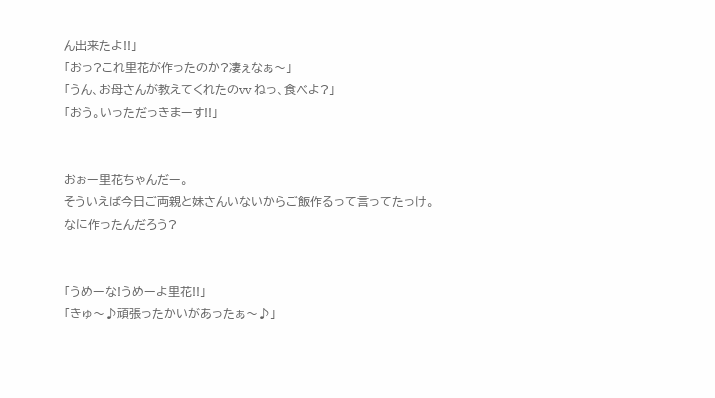ん出来たよ!!」
「おっ?これ里花が作ったのか?凄ぇなぁ〜」
「うん、お母さんが教えてくれたのvv ねっ、食べよ?」
「おう。いっただっきまーす!!」


おぉー里花ちゃんだー。
そういえば今日ご両親と妹さんいないからご飯作るって言ってたっけ。
なに作ったんだろう?


「うめーな!うめーよ里花!!」
「きゅ〜♪頑張ったかいがあったぁ〜♪」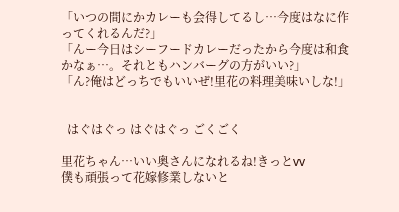「いつの間にかカレーも会得してるし…今度はなに作ってくれるんだ?」
「んー今日はシーフードカレーだったから今度は和食かなぁ…。それともハンバーグの方がいい?」
「ん?俺はどっちでもいいぜ!里花の料理美味いしな!」


  はぐはぐっ はぐはぐっ ごくごく

里花ちゃん…いい奥さんになれるね!きっとvv
僕も頑張って花嫁修業しないと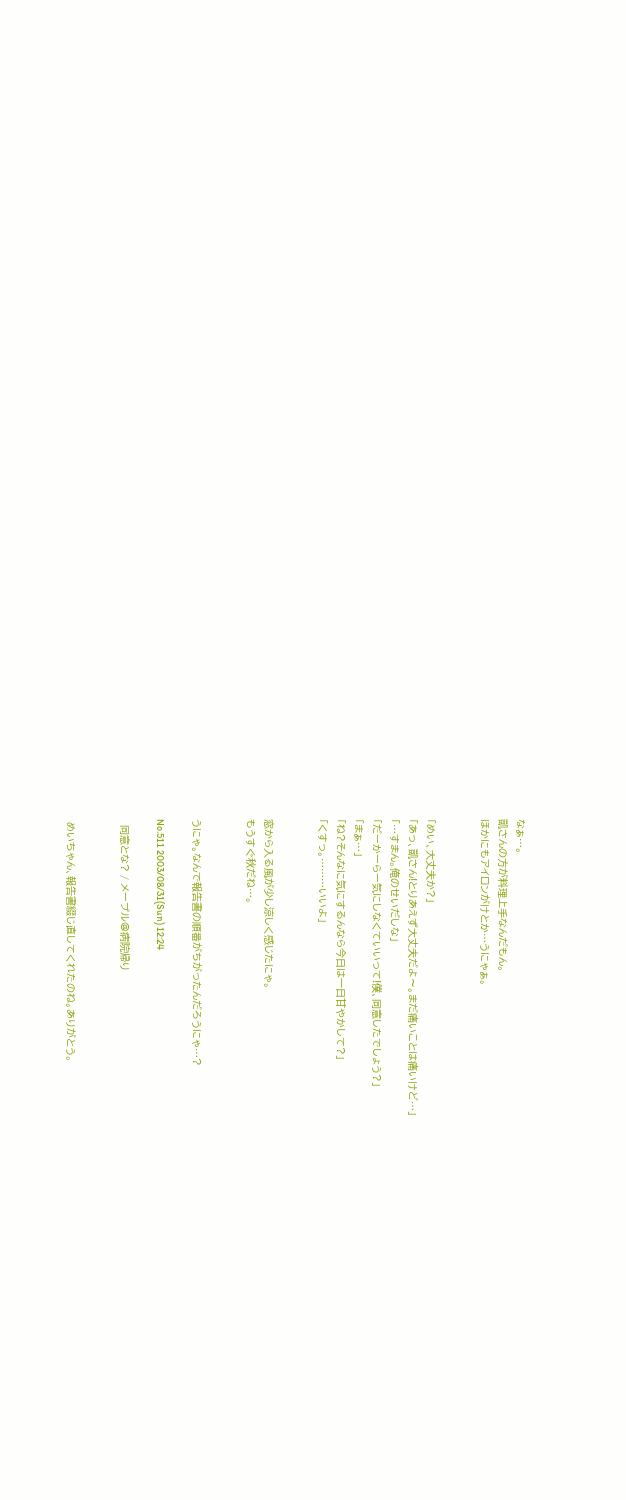なぁ…。
凱さんの方が料理上手なんだもん。
ほかにもアイロンがけとか…うにゃぁ。


「めい、大丈夫か?」
「あっ、凱さん!とりあえず大丈夫だよ〜。まだ痛いことは痛いけど…」
「…すまん。俺のせいだしな」
「だーかーらー気にしなくていいって!僕、同意したでしょう?」
「まぁ…」
「ね?そんなに気にするんなら今日は一日甘やかして?」
「くすっ。………いいよ」


窓から入る風が少し涼しく感じたにゃ。
もうすぐ秋だね…。


うにゃ。なんで報告書の順番がちがったんだろうにゃ…?

No.511 2003/08/31(Sun) 12:24

  同意とな? / メープル@病院帰り


 めいちゃん、報告書綴じ直してくれたのね。ありがとう。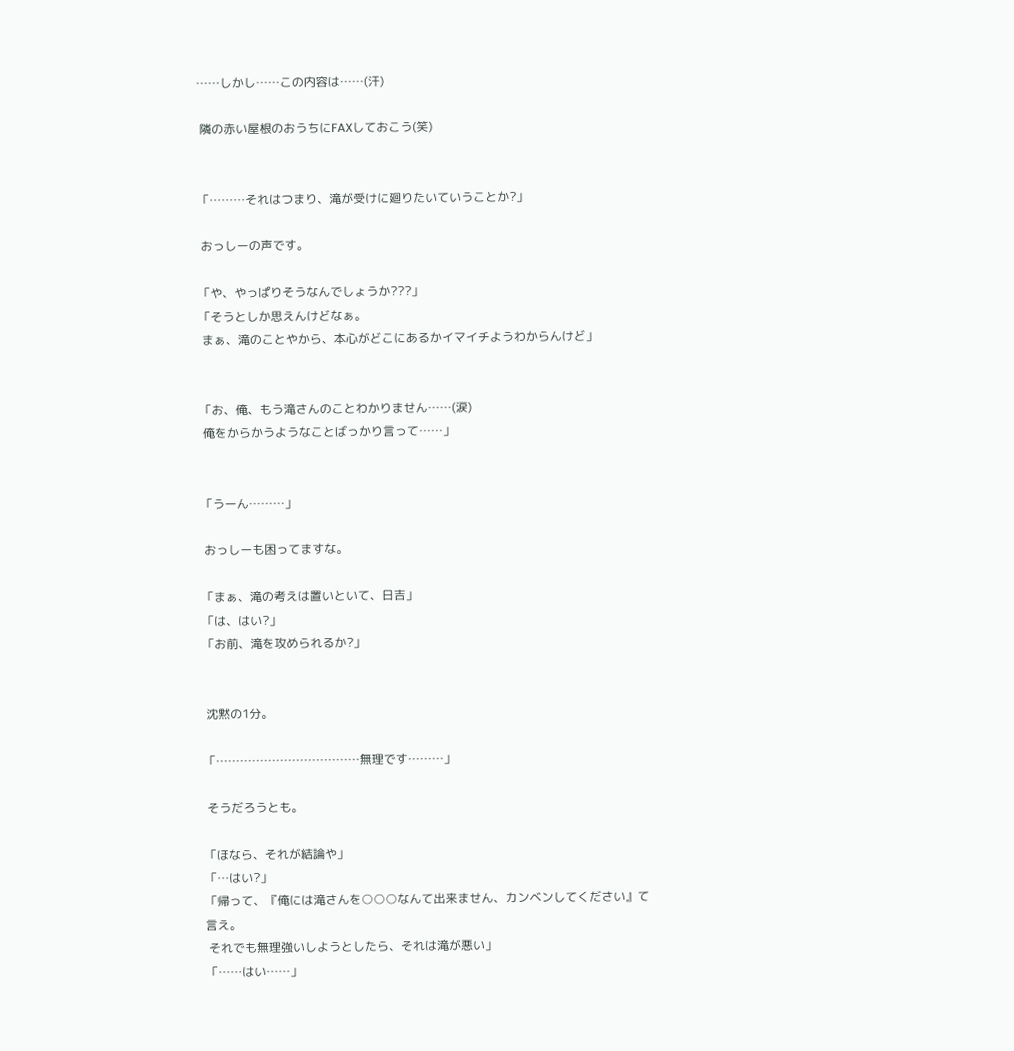……しかし……この内容は……(汗)

 隣の赤い屋根のおうちにFAXしておこう(笑)


「………それはつまり、滝が受けに廻りたいていうことか?」

 おっしーの声です。

「や、やっぱりそうなんでしょうか???」
「そうとしか思えんけどなぁ。
 まぁ、滝のことやから、本心がどこにあるかイマイチようわからんけど」


「お、俺、もう滝さんのことわかりません……(涙)
 俺をからかうようなことばっかり言って……」


「うーん………」

 おっしーも困ってますな。

「まぁ、滝の考えは置いといて、日吉」
「は、はい?」
「お前、滝を攻められるか?」


 沈黙の1分。

「………………………………無理です………」

 そうだろうとも。

「ほなら、それが結論や」
「…はい?」
「帰って、『俺には滝さんを○○○なんて出来ません、カンベンしてください』て言え。
 それでも無理強いしようとしたら、それは滝が悪い」
「……はい……」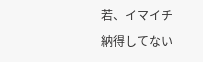若、イマイチ納得してない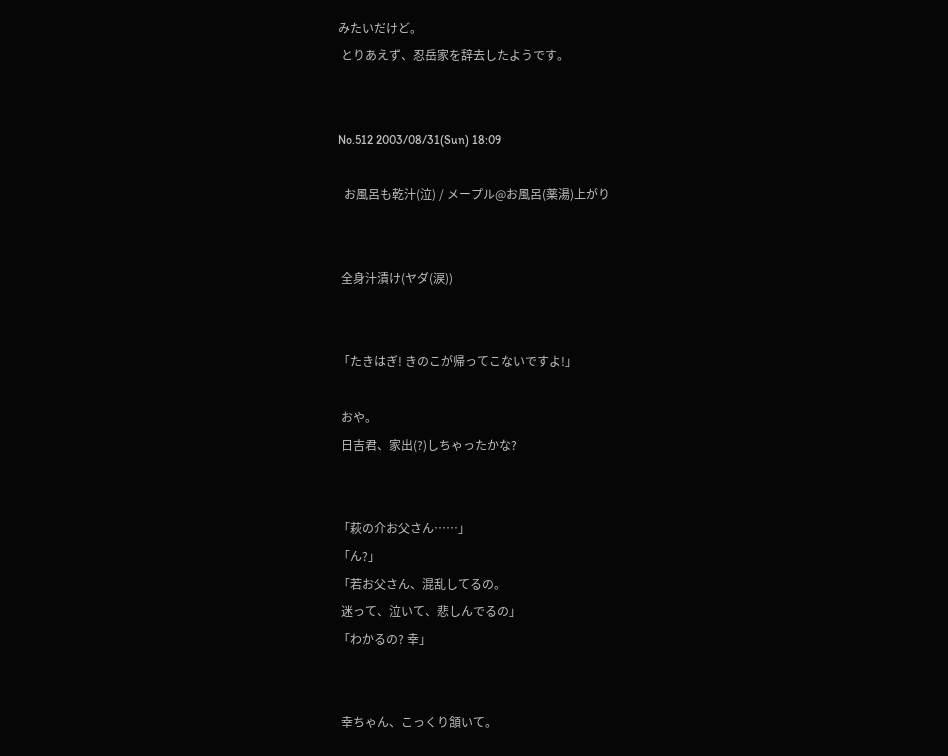みたいだけど。
 とりあえず、忍岳家を辞去したようです。


No.512 2003/08/31(Sun) 18:09

  お風呂も乾汁(泣) / メープル@お風呂(薬湯)上がり


 全身汁漬け(ヤダ(涙))


「たきはぎ! きのこが帰ってこないですよ!」

 おや。
 日吉君、家出(?)しちゃったかな?


「萩の介お父さん……」
「ん?」
「若お父さん、混乱してるの。
 迷って、泣いて、悲しんでるの」
「わかるの? 幸」


 幸ちゃん、こっくり頷いて。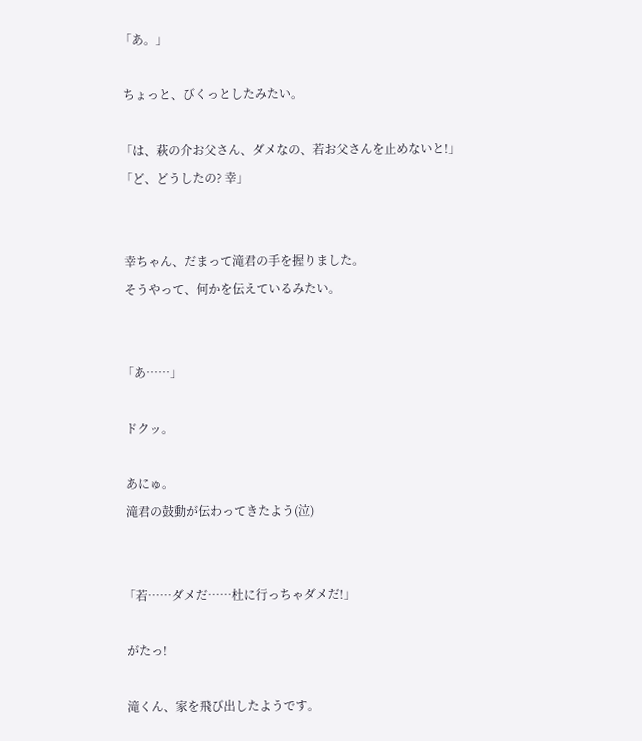「あ。」

 ちょっと、びくっとしたみたい。

「は、萩の介お父さん、ダメなの、若お父さんを止めないと!」
「ど、どうしたの? 幸」


 幸ちゃん、だまって滝君の手を握りました。
 そうやって、何かを伝えているみたい。


「あ……」

 ドクッ。

 あにゅ。
 滝君の鼓動が伝わってきたよう(泣)


「若……ダメだ……杜に行っちゃダメだ!」

 がたっ!

 滝くん、家を飛び出したようです。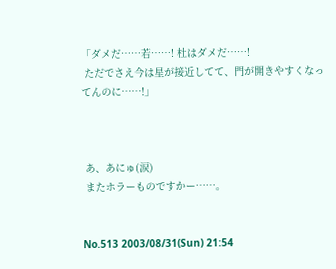「ダメだ……若……! 杜はダメだ……!
 ただでさえ今は星が接近してて、門が開きやすくなってんのに……!」



 あ、あにゅ(涙)
 またホラーものですかー……。


No.513 2003/08/31(Sun) 21:54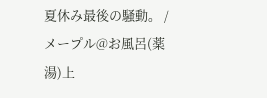夏休み最後の騒動。 / メープル@お風呂(薬湯)上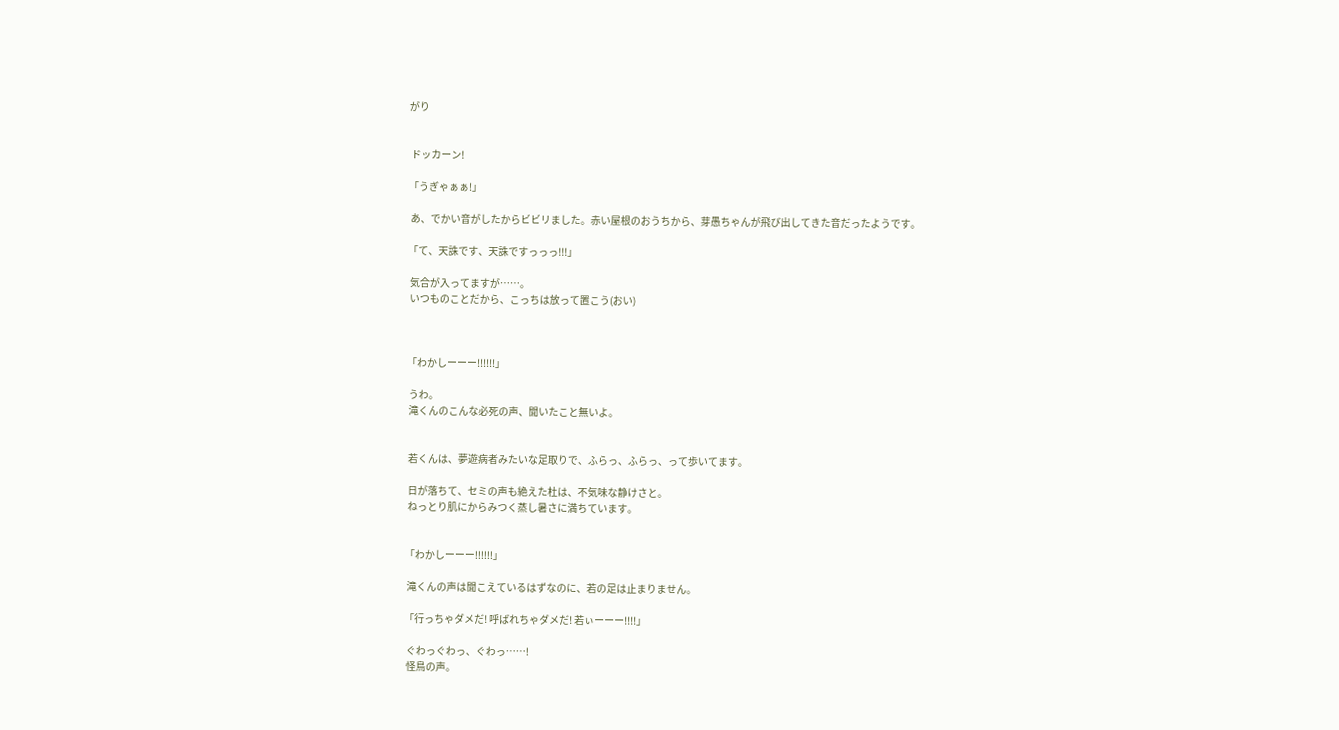がり


 ドッカーン!

「うぎゃぁぁ!」

 あ、でかい音がしたからビビリました。赤い屋根のおうちから、芽愚ちゃんが飛び出してきた音だったようです。

「て、天誅です、天誅ですっっっ!!!」

 気合が入ってますが……。
 いつものことだから、こっちは放って置こう(おい)



「わかしーーー!!!!!!」

 うわ。
 滝くんのこんな必死の声、聞いたこと無いよ。


 若くんは、夢遊病者みたいな足取りで、ふらっ、ふらっ、って歩いてます。

 日が落ちて、セミの声も絶えた杜は、不気味な静けさと。
 ねっとり肌にからみつく蒸し暑さに満ちています。


「わかしーーー!!!!!!」

 滝くんの声は聞こえているはずなのに、若の足は止まりません。

「行っちゃダメだ! 呼ばれちゃダメだ! 若ぃーーー!!!!」

 ぐわっぐわっ、ぐわっ……!
 怪鳥の声。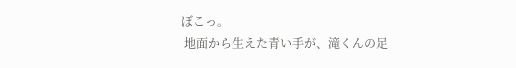ぼこっ。
 地面から生えた青い手が、滝くんの足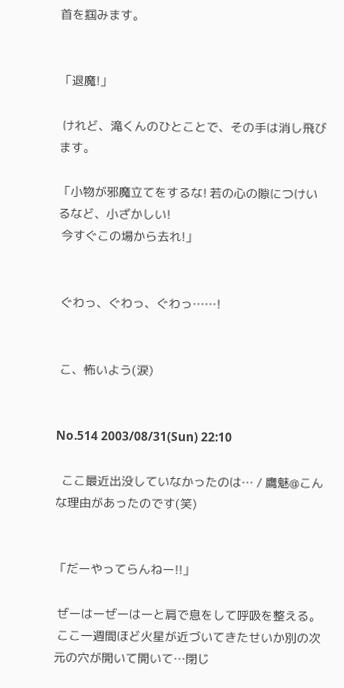首を掴みます。


「退魔!」

 けれど、滝くんのひとことで、その手は消し飛びます。

「小物が邪魔立てをするな! 若の心の隙につけいるなど、小ざかしい!
 今すぐこの場から去れ!」


 ぐわっ、ぐわっ、ぐわっ……!


 こ、怖いよう(涙)


No.514 2003/08/31(Sun) 22:10

  ここ最近出没していなかったのは… / 鷹魅@こんな理由があったのです(笑)


「だーやってらんねー!!」

 ぜーはーぜーはーと肩で息をして呼吸を整える。
 ここ一週間ほど火星が近づいてきたせいか別の次元の穴が開いて開いて…閉じ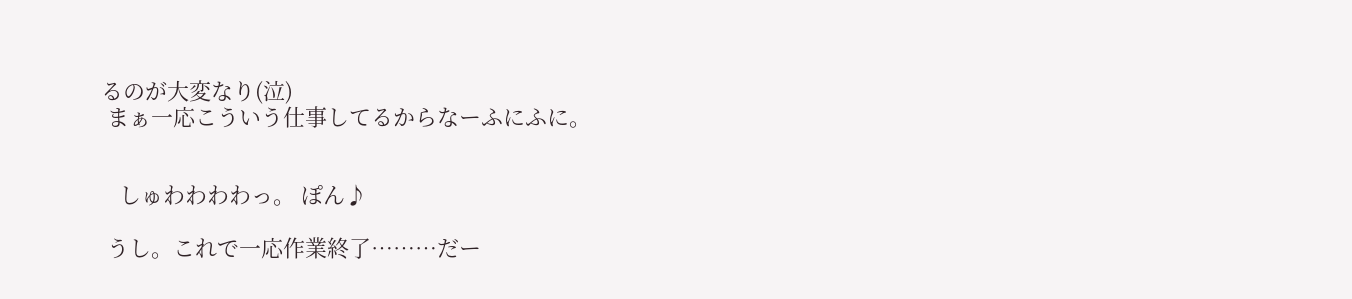るのが大変なり(泣)
 まぁ一応こういう仕事してるからなーふにふに。


   しゅわわわわっ。 ぽん♪

 うし。これで一応作業終了………だー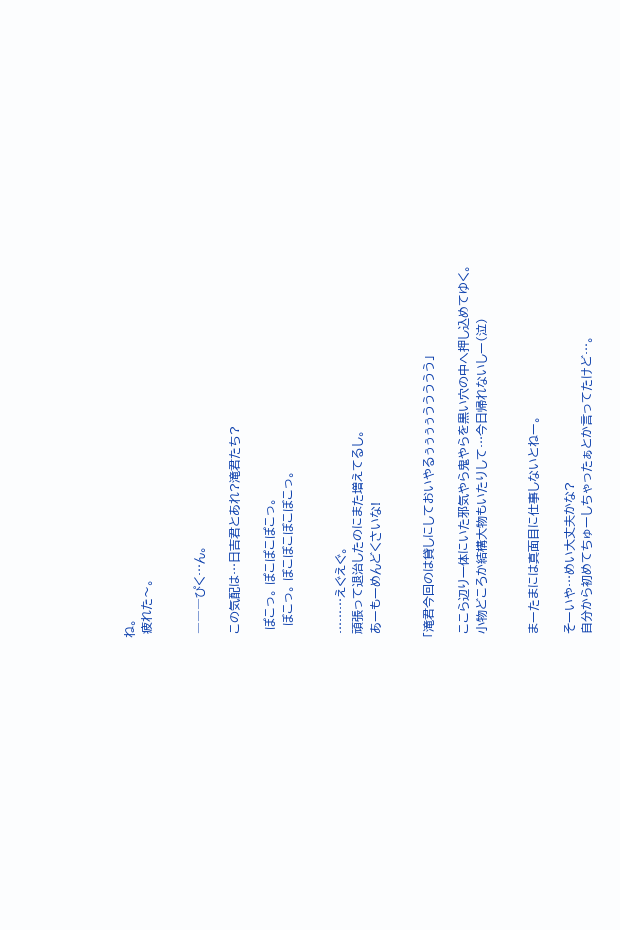ね。
 疲れた〜。


 ―――ぴく…ん。

 この気配は…日吉君とあれ?滝君たち?

  ぽこっ。 ぽこぽこぽこっ。
   ぼこっ。 ぼこぼこぼこぼこっ。


 ………えぐえぐ。
 頑張って退治したのにまた増えてるし。
 あーもーめんどくさいな!


「滝君今回のは貸しにしておいやるぅぅぅぅううううう」

 ここら辺り一体にいた邪気やら鬼やらを黒い穴の中へ押し込めてゆく。
 小物どころか結構大物もいたりして…今日帰れないしー(泣)


 まーたまには真面目に仕事しないとねー。

 そーいや…めい大丈夫かな?
 自分から初めてちゅーしちゃったぁとか言ってたけど…。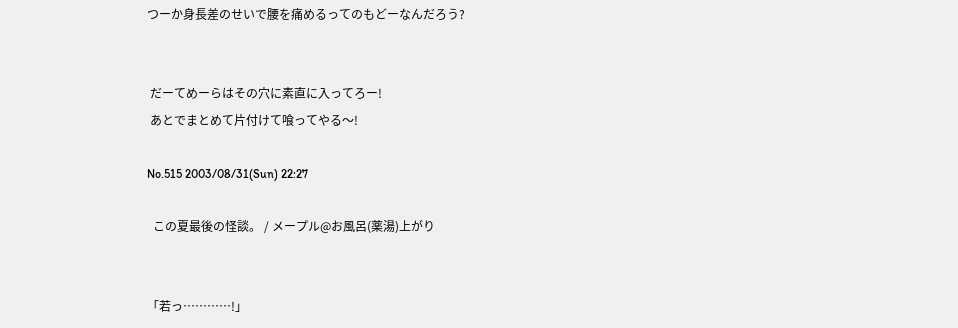つーか身長差のせいで腰を痛めるってのもどーなんだろう?


 だーてめーらはその穴に素直に入ってろー!
 あとでまとめて片付けて喰ってやる〜!

No.515 2003/08/31(Sun) 22:27

  この夏最後の怪談。 / メープル@お風呂(薬湯)上がり


「若っ…………!」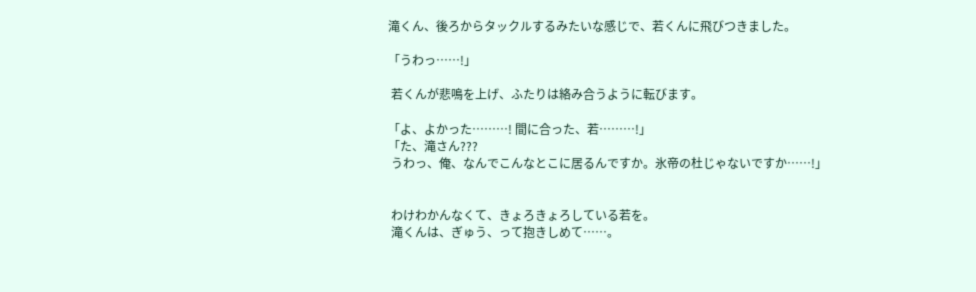滝くん、後ろからタックルするみたいな感じで、若くんに飛びつきました。

「うわっ……!」

 若くんが悲鳴を上げ、ふたりは絡み合うように転びます。

「よ、よかった………! 間に合った、若………!」
「た、滝さん???
 うわっ、俺、なんでこんなとこに居るんですか。氷帝の杜じゃないですか……!」


 わけわかんなくて、きょろきょろしている若を。
 滝くんは、ぎゅう、って抱きしめて……。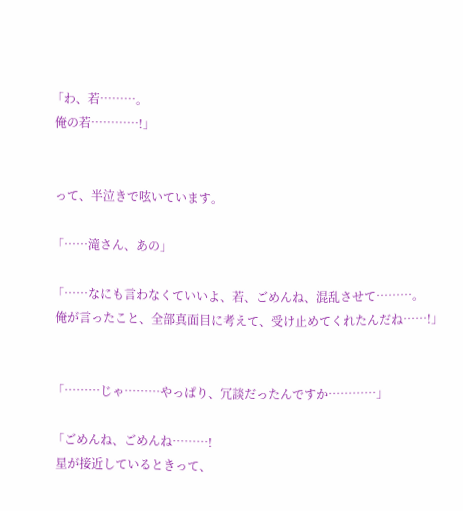「わ、若………。
 俺の若…………!」


 って、半泣きで呟いています。

「……滝さん、あの」

「……なにも言わなくていいよ、若、ごめんね、混乱させて………。
 俺が言ったこと、全部真面目に考えて、受け止めてくれたんだね……!」


「………じゃ………やっぱり、冗談だったんですか…………」

「ごめんね、ごめんね………!
 星が接近しているときって、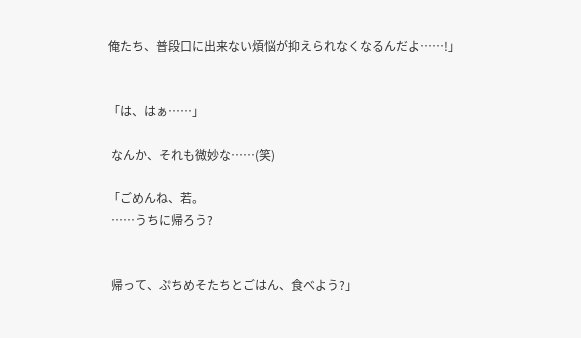俺たち、普段口に出来ない煩悩が抑えられなくなるんだよ……!」


「は、はぁ……」

 なんか、それも微妙な……(笑)

「ごめんね、若。
 ……うちに帰ろう?


 帰って、ぷちめそたちとごはん、食べよう?」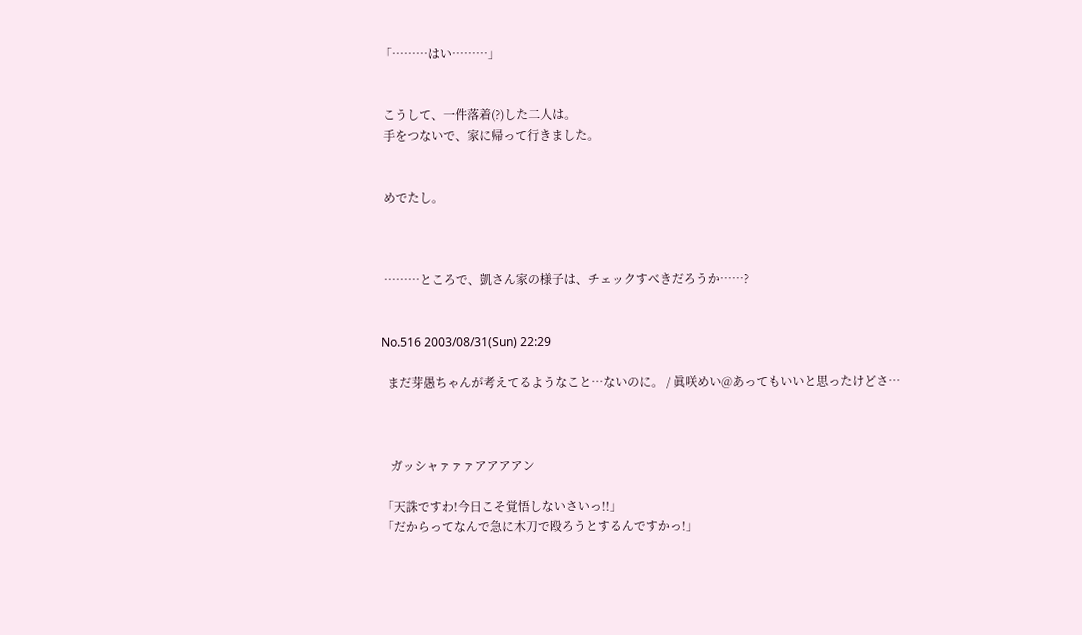「………はい………」


 こうして、一件落着(?)した二人は。
 手をつないで、家に帰って行きました。


 めでたし。



 ………ところで、凱さん家の様子は、チェックすべきだろうか……?


No.516 2003/08/31(Sun) 22:29

  まだ芽愚ちゃんが考えてるようなこと…ないのに。 / 眞咲めい@あってもいいと思ったけどさ…



   ガッシャァァァアアアアン

「天誅ですわ!今日こそ覚悟しないさいっ!!」
「だからってなんで急に木刀で殴ろうとするんですかっ!」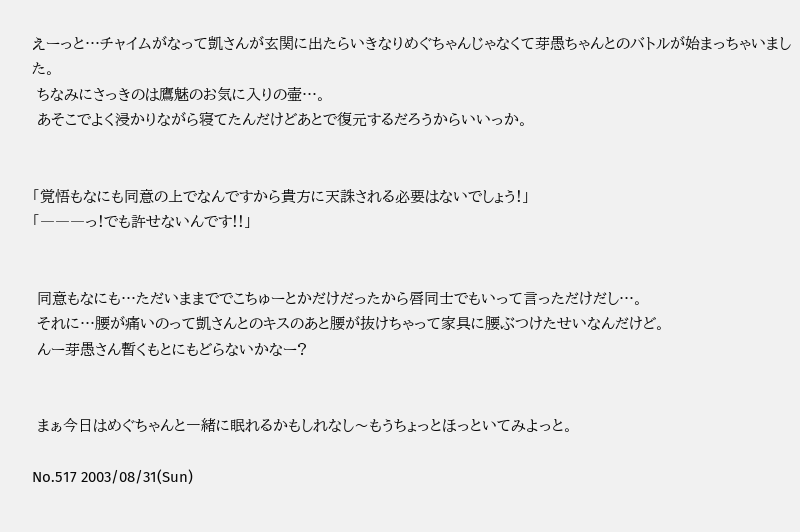えーっと…チャイムがなって凱さんが玄関に出たらいきなりめぐちゃんじゃなくて芽愚ちゃんとのバトルが始まっちゃいました。
 ちなみにさっきのは鷹魅のお気に入りの壷…。
 あそこでよく浸かりながら寝てたんだけどあとで復元するだろうからいいっか。


「覚悟もなにも同意の上でなんですから貴方に天誅される必要はないでしょう!」
「―――っ!でも許せないんです!!」


 同意もなにも…ただいままででこちゅーとかだけだったから唇同士でもいって言っただけだし…。
 それに…腰が痛いのって凱さんとのキスのあと腰が抜けちゃって家具に腰ぶつけたせいなんだけど。
 んー芽愚さん暫くもとにもどらないかなー?


 まぁ今日はめぐちゃんと一緒に眠れるかもしれなし〜もうちょっとほっといてみよっと。

No.517 2003/08/31(Sun)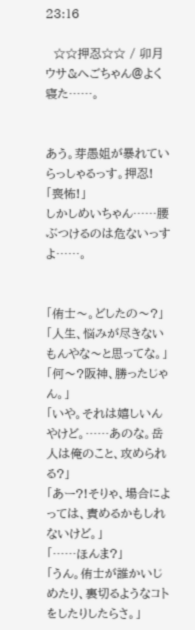23:16

  ☆☆押忍☆☆ / 卯月ウサ&へごちゃん@よく寝た……。


あう。芽愚姐が暴れていらっしゃるっす。押忍!
「喪怖!」
しかしめいちゃん……腰ぶつけるのは危ないっすよ……。


「侑士〜。どしたの〜?」
「人生、悩みが尽きないもんやな〜と思ってな。」
「何〜?阪神、勝ったじゃん。」
「いや。それは嬉しいんやけど。……あのな。岳人は俺のこと、攻められる?」
「あー?!そりゃ、場合によっては、責めるかもしれないけど。」
「……ほんま?」
「うん。侑士が誰かいじめたり、裏切るようなコトをしたりしたらさ。」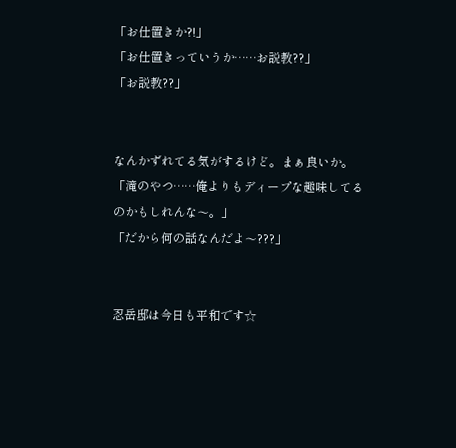「お仕置きか?!」
「お仕置きっていうか……お説教??」
「お説教??」


なんかずれてる気がするけど。まぁ良いか。
「滝のやつ……俺よりもディープな趣味してるのかもしれんな〜。」
「だから何の話なんだよ〜???」


忍岳邸は今日も平和です☆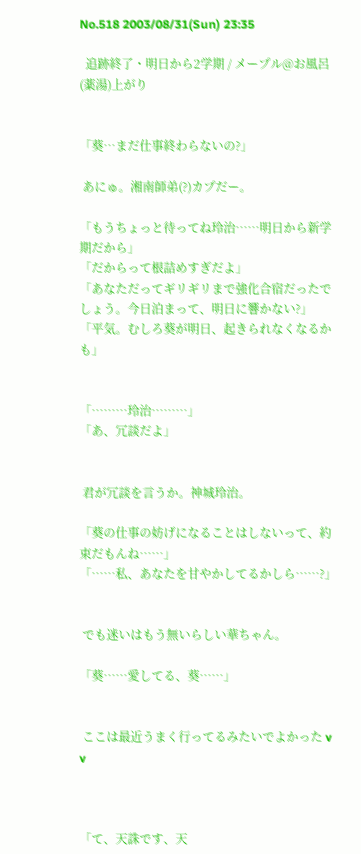No.518 2003/08/31(Sun) 23:35

  追跡終了・明日から2学期 / メープル@お風呂(薬湯)上がり


「葵…まだ仕事終わらないの?」

 あにゅ。湘南師弟(?)カプだー。

「もうちょっと待ってね玲治……明日から新学期だから」
「だからって根詰めすぎだよ」
「あなただってギリギリまで強化合宿だったでしょう。今日泊まって、明日に響かない?」
「平気。むしろ葵が明日、起きられなくなるかも」


「………玲治………」
「あ、冗談だよ」


 君が冗談を言うか。神城玲治。

「葵の仕事の妨げになることはしないって、約束だもんね……」
「……私、あなたを甘やかしてるかしら……?」


 でも迷いはもう無いらしい華ちゃん。

「葵……愛してる、葵……」


 ここは最近うまく行ってるみたいでよかった v v



「て、天誅です、天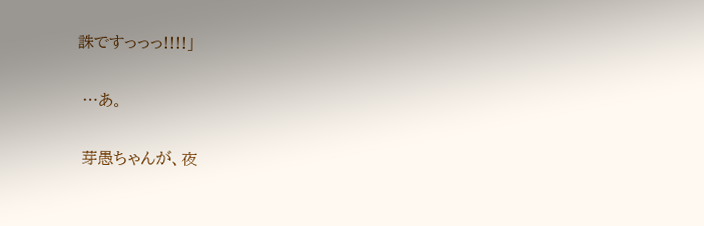誅ですっっっ!!!!」

 …あ。

 芽愚ちゃんが、夜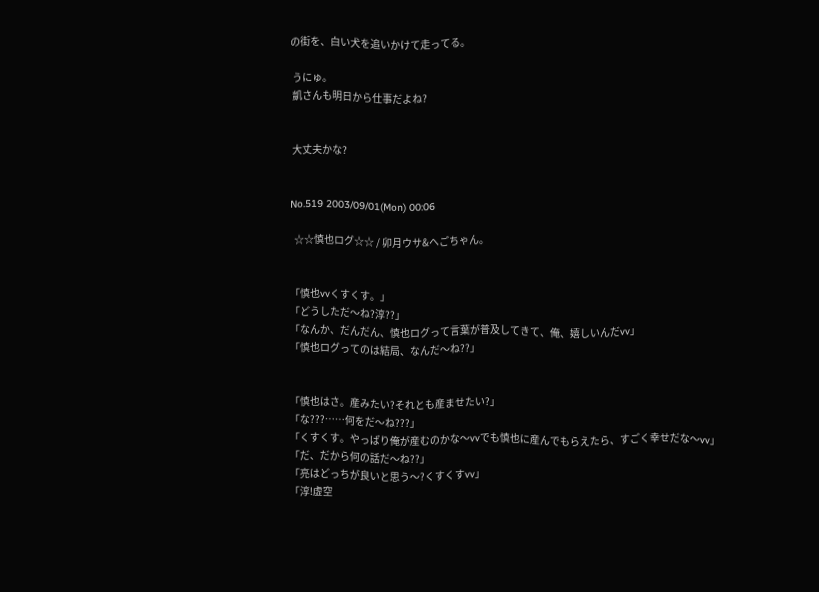の街を、白い犬を追いかけて走ってる。

 うにゅ。
 凱さんも明日から仕事だよね?


 大丈夫かな?


No.519 2003/09/01(Mon) 00:06

  ☆☆慎也ログ☆☆ / 卯月ウサ&へごちゃん。


「慎也vvくすくす。」
「どうしただ〜ね?淳??」
「なんか、だんだん、慎也ログって言葉が普及してきて、俺、嬉しいんだvv」
「慎也ログってのは結局、なんだ〜ね??」


「慎也はさ。産みたい?それとも産ませたい?」
「な???……何をだ〜ね???」
「くすくす。やっぱり俺が産むのかな〜vvでも慎也に産んでもらえたら、すごく幸せだな〜vv」
「だ、だから何の話だ〜ね??」
「亮はどっちが良いと思う〜?くすくすvv」
「淳!虚空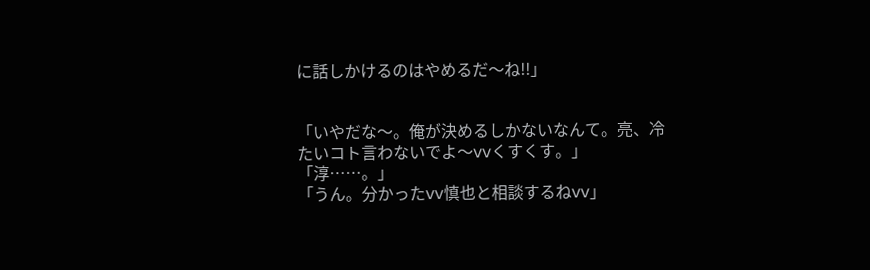に話しかけるのはやめるだ〜ね!!」


「いやだな〜。俺が決めるしかないなんて。亮、冷たいコト言わないでよ〜vvくすくす。」
「淳……。」
「うん。分かったvv慎也と相談するねvv」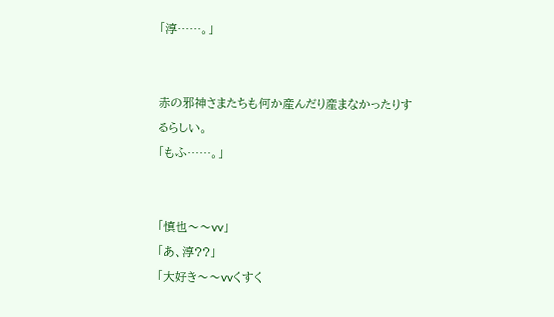「淳……。」


赤の邪神さまたちも何か産んだり産まなかったりするらしい。
「もふ……。」


「慎也〜〜vv」
「あ、淳??」
「大好き〜〜vvくすく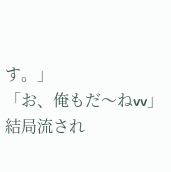す。」
「お、俺もだ〜ねvv」
結局流され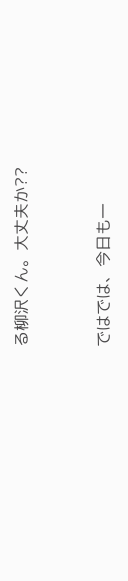る柳沢くん。大丈夫か??


ではでは、今日も一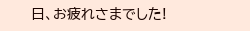日、お疲れさまでした!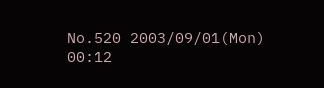No.520 2003/09/01(Mon) 00:12